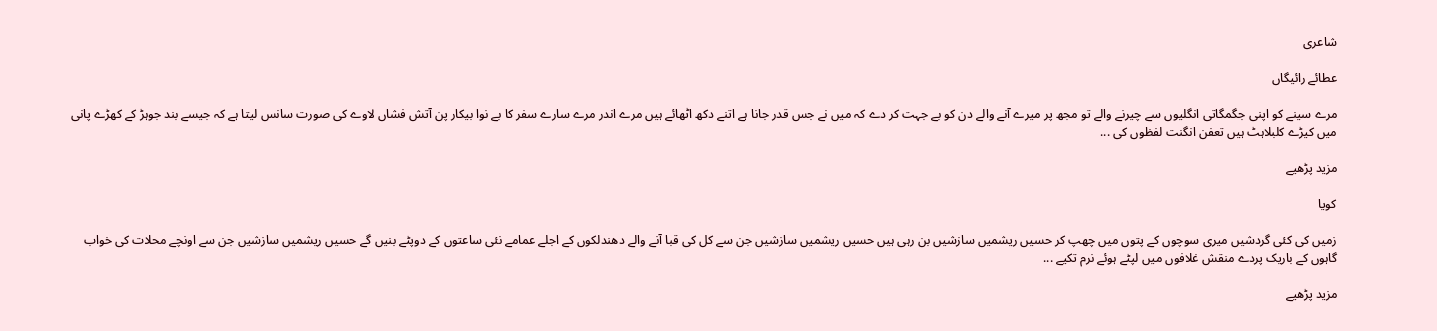شاعری

عطائے رائیگاں

مرے سینے کو اپنی جگمگاتی انگلیوں سے چیرنے والے تو مجھ پر میرے آنے والے دن کو بے جہت کر دے کہ میں نے جس قدر جانا ہے اتنے دکھ اٹھائے ہیں مرے اندر مرے سارے سفر کا بے نوا بیکار پن آتش فشاں لاوے کی صورت سانس لیتا ہے کہ جیسے بند جوہڑ کے کھڑے پانی میں کیڑے کلبلاہٹ ہیں تعفن انگنت لفظوں کی ...

مزید پڑھیے

کویا

زمیں کی کئی گردشیں میری سوچوں کے پتوں میں چھپ کر حسیں ریشمیں سازشیں بن رہی ہیں حسیں ریشمیں سازشیں جن سے کل کی قبا آنے والے دھندلکوں کے اجلے عمامے نئی ساعتوں کے دوپٹے بنیں گے حسیں ریشمیں سازشیں جن سے اونچے محلات کی خواب گاہوں کے باریک پردے منقش غلافوں میں لپٹے ہوئے نرم تکیے ...

مزید پڑھیے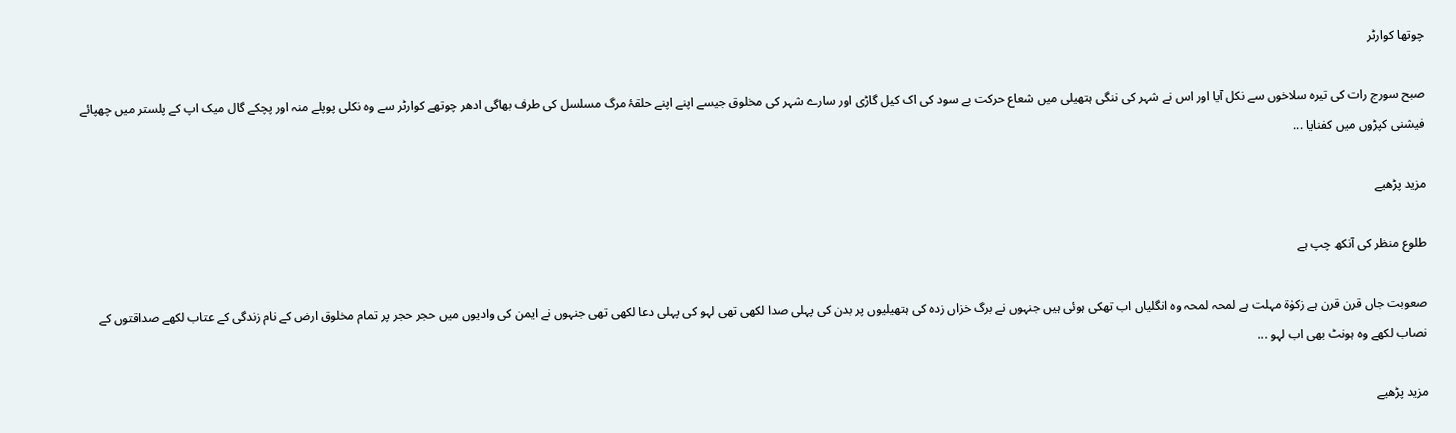چوتھا کوارٹر

صبح سورج رات کی تیرہ سلاخوں سے نکل آیا اور اس نے شہر کی ننگی ہتھیلی میں شعاع حرکت بے سود کی اک کیل گاڑی اور سارے شہر کی مخلوق جیسے اپنے اپنے حلقۂ مرگ مسلسل کی طرف بھاگی ادھر چوتھے کوارٹر سے وہ نکلی پوپلے منہ اور پچکے گال میک اپ کے پلستر میں چھپائے فیشنی کپڑوں میں کفنایا ...

مزید پڑھیے

طلوع منظر کی آنکھ چپ ہے

صعوبت جاں قرن قرن ہے زکوٰۃ مہلت ہے لمحہ لمحہ وہ انگلیاں اب تھکی ہوئی ہیں جنہوں نے برگ خزاں زدہ کی ہتھیلیوں پر بدن کی پہلی صدا لکھی تھی لہو کی پہلی دعا لکھی تھی جنہوں نے ایمن کی وادیوں میں حجر حجر پر تمام مخلوق ارض کے نام زندگی کے عتاب لکھے صداقتوں کے نصاب لکھے وہ ہونٹ بھی اب لہو ...

مزید پڑھیے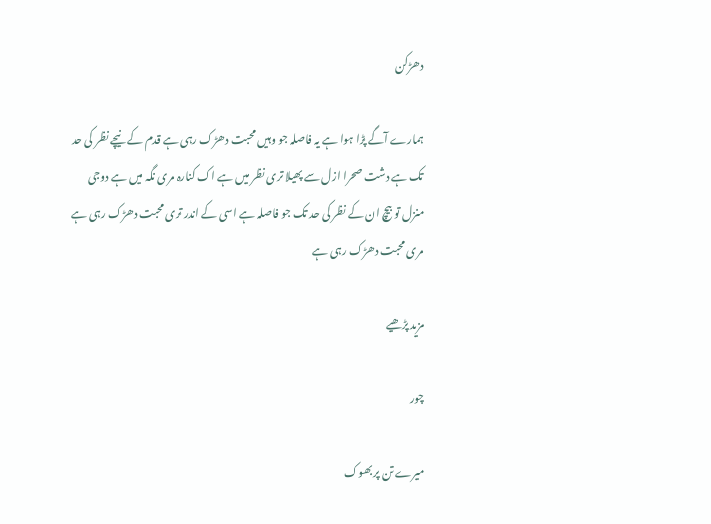دھڑکن

ہمارے آگے پڑا ہوا ہے یہ فاصلہ جو وہیں محبت دھڑک رہی ہے قدم کے نیچے نظر کی حد تک ہے دشت صحرا ازل سے پھیلا تری نظر میں ہے اک کنارہ مری نگہ میں ہے دوجی منزل تو بیچ ان کے نظر کی حد تک جو فاصلہ ہے اسی کے اندر تری محبت دھڑک رہی ہے مری محبت دھڑک رہی ہے

مزید پڑھیے

چور

میرے تن پر بھوک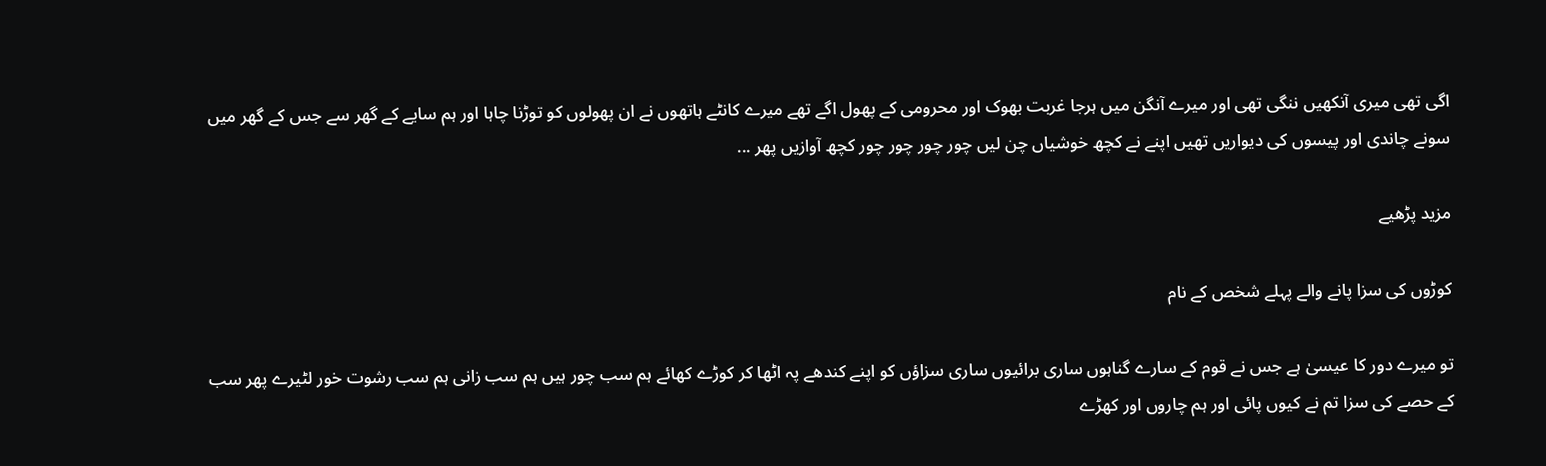اگی تھی میری آنکھیں ننگی تھی اور میرے آنگن میں ہرجا غربت بھوک اور محرومی کے پھول اگے تھے میرے کانٹے ہاتھوں نے ان پھولوں کو توڑنا چاہا اور ہم سایے کے گھر سے جس کے گھر میں سونے چاندی اور پیسوں کی دیواریں تھیں اپنے نے کچھ خوشیاں چن لیں چور چور چور چور کچھ آوازیں پھر ...

مزید پڑھیے

کوڑوں کی سزا پانے والے پہلے شخص کے نام

تو میرے دور کا عیسیٰ ہے جس نے قوم کے سارے گناہوں ساری برائیوں ساری سزاؤں کو اپنے کندھے پہ اٹھا کر کوڑے کھائے ہم سب چور ہیں ہم سب زانی ہم سب رشوت خور لٹیرے پھر سب کے حصے کی سزا تم نے کیوں پائی اور ہم چاروں اور کھڑے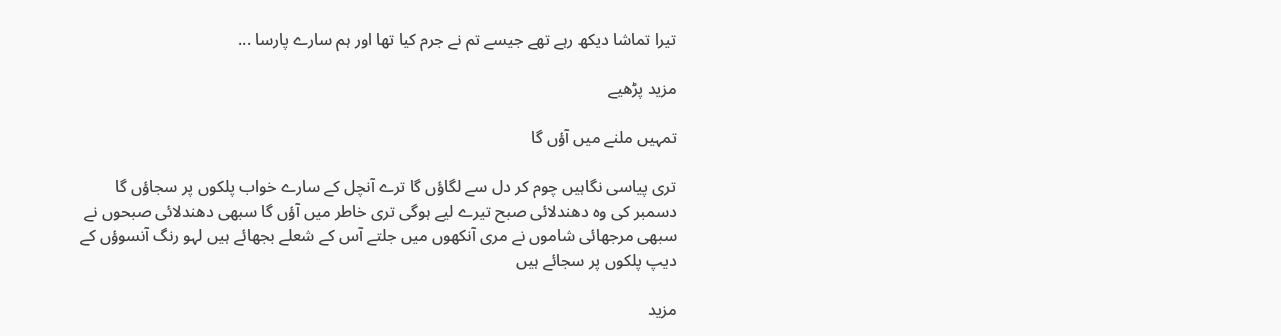تیرا تماشا دیکھ رہے تھے جیسے تم نے جرم کیا تھا اور ہم سارے پارسا ...

مزید پڑھیے

تمہیں ملنے میں آؤں گا

تری پیاسی نگاہیں چوم کر دل سے لگاؤں گا ترے آنچل کے سارے خواب پلکوں پر سجاؤں گا دسمبر کی وہ دھندلائی صبح تیرے لیے ہوگی تری خاطر میں آؤں گا سبھی دھندلائی صبحوں نے سبھی مرجھائی شاموں نے مری آنکھوں میں جلتے آس کے شعلے بجھائے ہیں لہو رنگ آنسوؤں کے دیپ پلکوں پر سجائے ہیں

مزید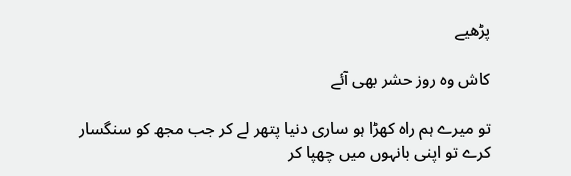پڑھیے

کاش وہ روز حشر بھی آئے

تو میرے ہم راہ کھڑا ہو ساری دنیا پتھر لے کر جب مجھ کو سنگسار کرے تو اپنی بانہوں میں چھپا کر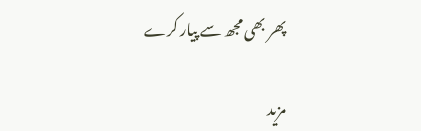پھر بھی مجھ سے پیار کرے

مزید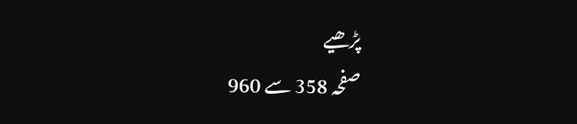پڑھیے
صفحہ 358 سے 960